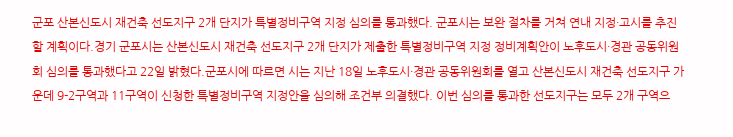군포 산본신도시 재건축 선도지구 2개 단지가 특별정비구역 지정 심의를 통과했다. 군포시는 보완 절차를 거쳐 연내 지정·고시를 추진할 계획이다.경기 군포시는 산본신도시 재건축 선도지구 2개 단지가 제출한 특별정비구역 지정 정비계획안이 노후도시·경관 공동위원회 심의를 통과했다고 22일 밝혔다.군포시에 따르면 시는 지난 18일 노후도시·경관 공동위원회를 열고 산본신도시 재건축 선도지구 가운데 9-2구역과 11구역이 신청한 특별정비구역 지정안을 심의해 조건부 의결했다. 이번 심의를 통과한 선도지구는 모두 2개 구역으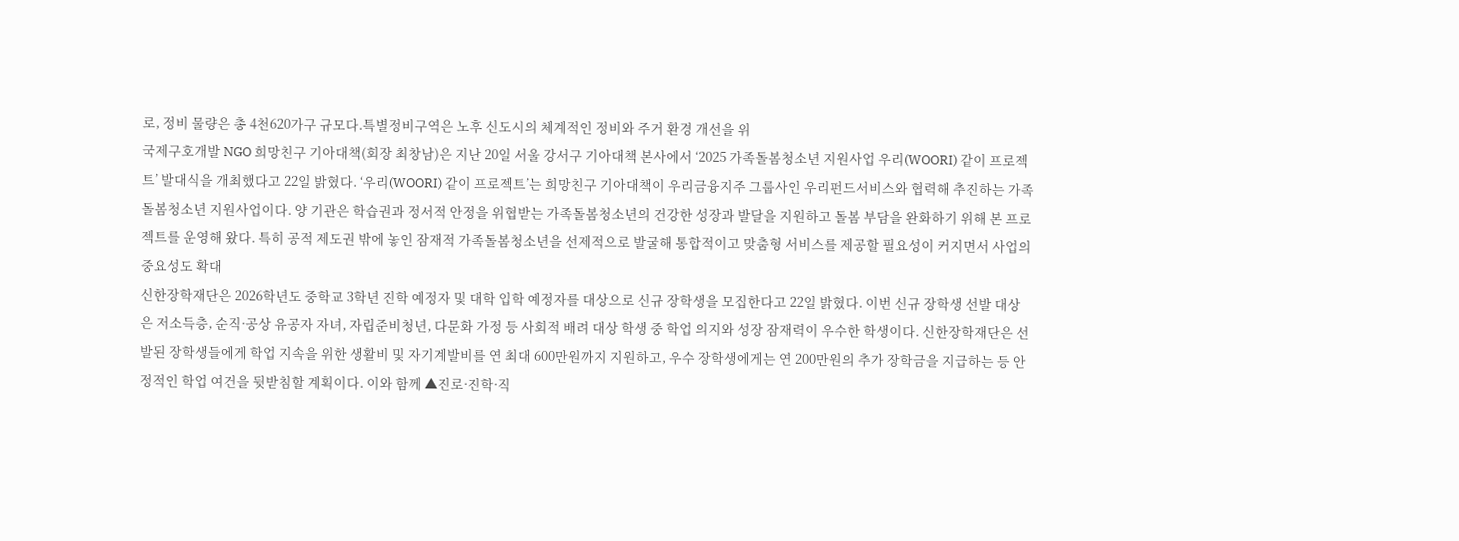로, 정비 물량은 총 4천620가구 규모다.특별정비구역은 노후 신도시의 체계적인 정비와 주거 환경 개선을 위
국제구호개발 NGO 희망친구 기아대책(회장 최창남)은 지난 20일 서울 강서구 기아대책 본사에서 ‘2025 가족돌봄청소년 지원사업 우리(WOORI) 같이 프로젝트’ 발대식을 개최했다고 22일 밝혔다. ‘우리(WOORI) 같이 프로젝트’는 희망친구 기아대책이 우리금융지주 그룹사인 우리펀드서비스와 협력해 추진하는 가족돌봄청소년 지원사업이다. 양 기관은 학습권과 정서적 안정을 위협받는 가족돌봄청소년의 건강한 성장과 발달을 지원하고 돌봄 부담을 완화하기 위해 본 프로젝트를 운영해 왔다. 특히 공적 제도권 밖에 놓인 잠재적 가족돌봄청소년을 선제적으로 발굴해 통합적이고 맞춤형 서비스를 제공할 필요성이 커지면서 사업의 중요성도 확대
신한장학재단은 2026학년도 중학교 3학년 진학 예정자 및 대학 입학 예정자를 대상으로 신규 장학생을 모집한다고 22일 밝혔다. 이번 신규 장학생 선발 대상은 저소득층, 순직·공상 유공자 자녀, 자립준비청년, 다문화 가정 등 사회적 배려 대상 학생 중 학업 의지와 성장 잠재력이 우수한 학생이다. 신한장학재단은 선발된 장학생들에게 학업 지속을 위한 생활비 및 자기계발비를 연 최대 600만원까지 지원하고, 우수 장학생에게는 연 200만원의 추가 장학금을 지급하는 등 안정적인 학업 여건을 뒷받침할 계획이다. 이와 함께 ▲진로·진학·직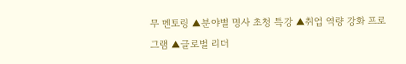무 멘토링 ▲분야별 명사 초청 특강 ▲취업 역량 강화 프로그램 ▲글로벌 리더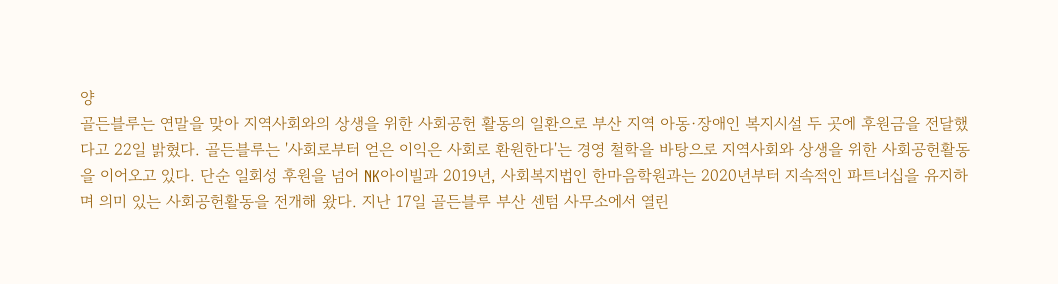양
골든블루는 연말을 맞아 지역사회와의 상생을 위한 사회공헌 활동의 일환으로 부산 지역 아동·장애인 복지시설 두 곳에 후원금을 전달했다고 22일 밝혔다. 골든블루는 '사회로부터 얻은 이익은 사회로 환원한다'는 경영 철학을 바탕으로 지역사회와 상생을 위한 사회공헌활동을 이어오고 있다. 단순 일회성 후원을 넘어 NK아이빌과 2019년, 사회복지법인 한마음학원과는 2020년부터 지속적인 파트너십을 유지하며 의미 있는 사회공헌활동을 전개해 왔다. 지난 17일 골든블루 부산 센텀 사무소에서 열린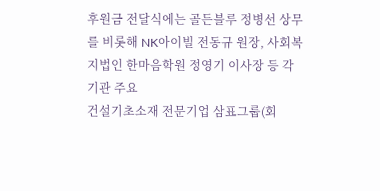후원금 전달식에는 골든블루 정병선 상무를 비롯해 NK아이빌 전동규 원장, 사회복지법인 한마음학원 정영기 이사장 등 각 기관 주요
건설기초소재 전문기업 삼표그룹(회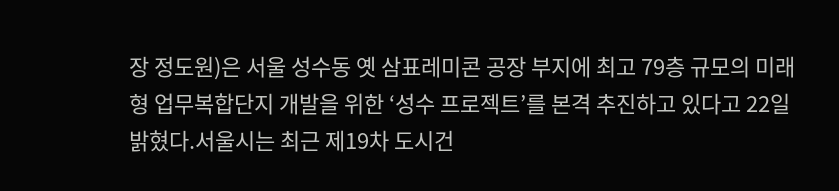장 정도원)은 서울 성수동 옛 삼표레미콘 공장 부지에 최고 79층 규모의 미래형 업무복합단지 개발을 위한 ‘성수 프로젝트’를 본격 추진하고 있다고 22일 밝혔다.서울시는 최근 제19차 도시건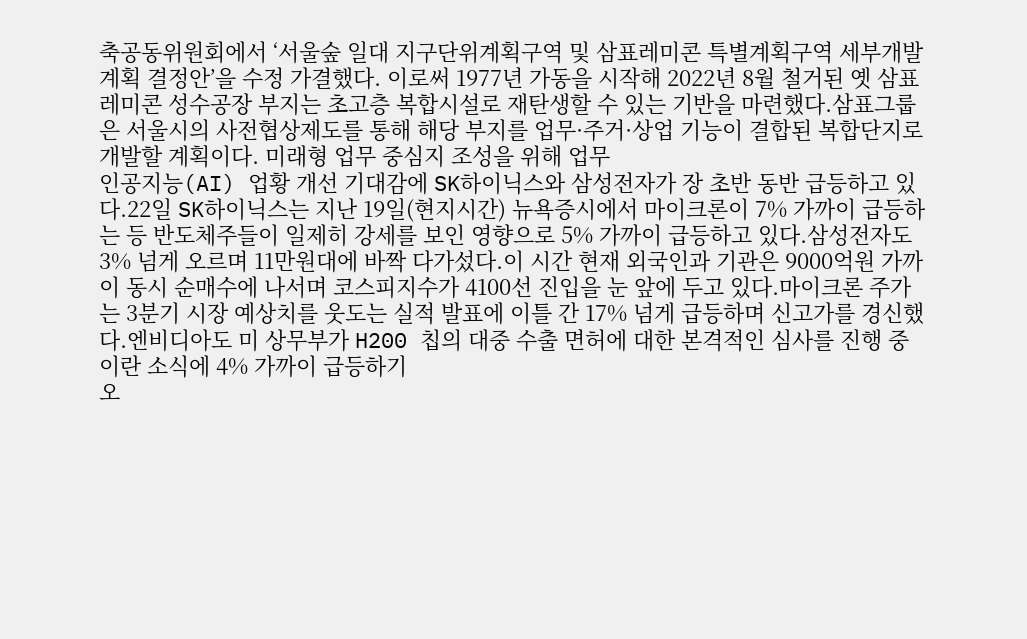축공동위원회에서 ‘서울숲 일대 지구단위계획구역 및 삼표레미콘 특별계획구역 세부개발계획 결정안’을 수정 가결했다. 이로써 1977년 가동을 시작해 2022년 8월 철거된 옛 삼표레미콘 성수공장 부지는 초고층 복합시설로 재탄생할 수 있는 기반을 마련했다.삼표그룹은 서울시의 사전협상제도를 통해 해당 부지를 업무·주거·상업 기능이 결합된 복합단지로 개발할 계획이다. 미래형 업무 중심지 조성을 위해 업무
인공지능(AI) 업황 개선 기대감에 SK하이닉스와 삼성전자가 장 초반 동반 급등하고 있다.22일 SK하이닉스는 지난 19일(현지시간) 뉴욕증시에서 마이크론이 7% 가까이 급등하는 등 반도체주들이 일제히 강세를 보인 영향으로 5% 가까이 급등하고 있다.삼성전자도 3% 넘게 오르며 11만원대에 바짝 다가섰다.이 시간 현재 외국인과 기관은 9000억원 가까이 동시 순매수에 나서며 코스피지수가 4100선 진입을 눈 앞에 두고 있다.마이크론 주가는 3분기 시장 예상치를 웃도는 실적 발표에 이틀 간 17% 넘게 급등하며 신고가를 경신했다.엔비디아도 미 상무부가 H200 칩의 대중 수출 면허에 대한 본격적인 심사를 진행 중이란 소식에 4% 가까이 급등하기
오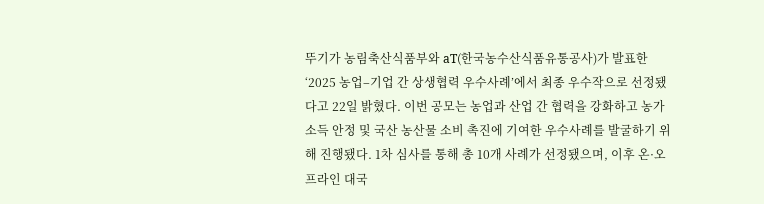뚜기가 농림축산식품부와 aT(한국농수산식품유통공사)가 발표한 ‘2025 농업–기업 간 상생협력 우수사례’에서 최종 우수작으로 선정됐다고 22일 밝혔다. 이번 공모는 농업과 산업 간 협력을 강화하고 농가 소득 안정 및 국산 농산물 소비 촉진에 기여한 우수사례를 발굴하기 위해 진행됐다. 1차 심사를 통해 총 10개 사례가 선정됐으며, 이후 온·오프라인 대국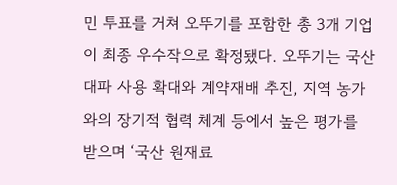민 투표를 거쳐 오뚜기를 포함한 총 3개 기업이 최종 우수작으로 확정됐다. 오뚜기는 국산 대파 사용 확대와 계약재배 추진, 지역 농가와의 장기적 협력 체계 등에서 높은 평가를 받으며 ‘국산 원재료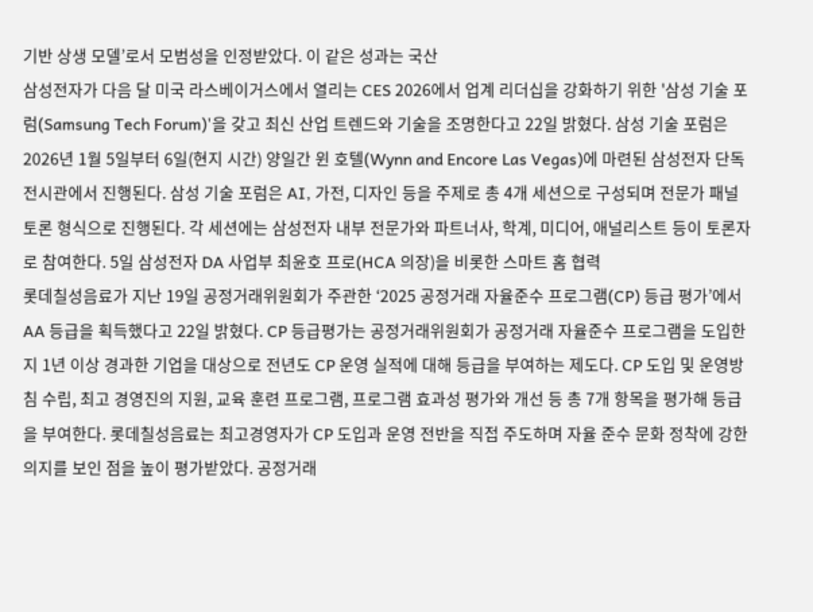기반 상생 모델’로서 모범성을 인정받았다. 이 같은 성과는 국산
삼성전자가 다음 달 미국 라스베이거스에서 열리는 CES 2026에서 업계 리더십을 강화하기 위한 '삼성 기술 포럼(Samsung Tech Forum)'을 갖고 최신 산업 트렌드와 기술을 조명한다고 22일 밝혔다. 삼성 기술 포럼은 2026년 1월 5일부터 6일(현지 시간) 양일간 윈 호텔(Wynn and Encore Las Vegas)에 마련된 삼성전자 단독 전시관에서 진행된다. 삼성 기술 포럼은 AI, 가전, 디자인 등을 주제로 총 4개 세션으로 구성되며 전문가 패널 토론 형식으로 진행된다. 각 세션에는 삼성전자 내부 전문가와 파트너사, 학계, 미디어, 애널리스트 등이 토론자로 참여한다. 5일 삼성전자 DA 사업부 최윤호 프로(HCA 의장)을 비롯한 스마트 홈 협력
롯데칠성음료가 지난 19일 공정거래위원회가 주관한 ‘2025 공정거래 자율준수 프로그램(CP) 등급 평가’에서 AA 등급을 획득했다고 22일 밝혔다. CP 등급평가는 공정거래위원회가 공정거래 자율준수 프로그램을 도입한지 1년 이상 경과한 기업을 대상으로 전년도 CP 운영 실적에 대해 등급을 부여하는 제도다. CP 도입 및 운영방침 수립, 최고 경영진의 지원, 교육 훈련 프로그램, 프로그램 효과성 평가와 개선 등 총 7개 항목을 평가해 등급을 부여한다. 롯데칠성음료는 최고경영자가 CP 도입과 운영 전반을 직접 주도하며 자율 준수 문화 정착에 강한 의지를 보인 점을 높이 평가받았다. 공정거래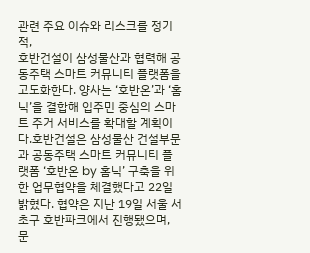관련 주요 이슈와 리스크를 정기적,
호반건설이 삼성물산과 협력해 공동주택 스마트 커뮤니티 플랫폼을 고도화한다. 양사는 ‘호반온’과 ‘홈닉’을 결합해 입주민 중심의 스마트 주거 서비스를 확대할 계획이다.호반건설은 삼성물산 건설부문과 공동주택 스마트 커뮤니티 플랫폼 ‘호반온 by 홈닉’ 구축을 위한 업무협약을 체결했다고 22일 밝혔다. 협약은 지난 19일 서울 서초구 호반파크에서 진행됐으며, 문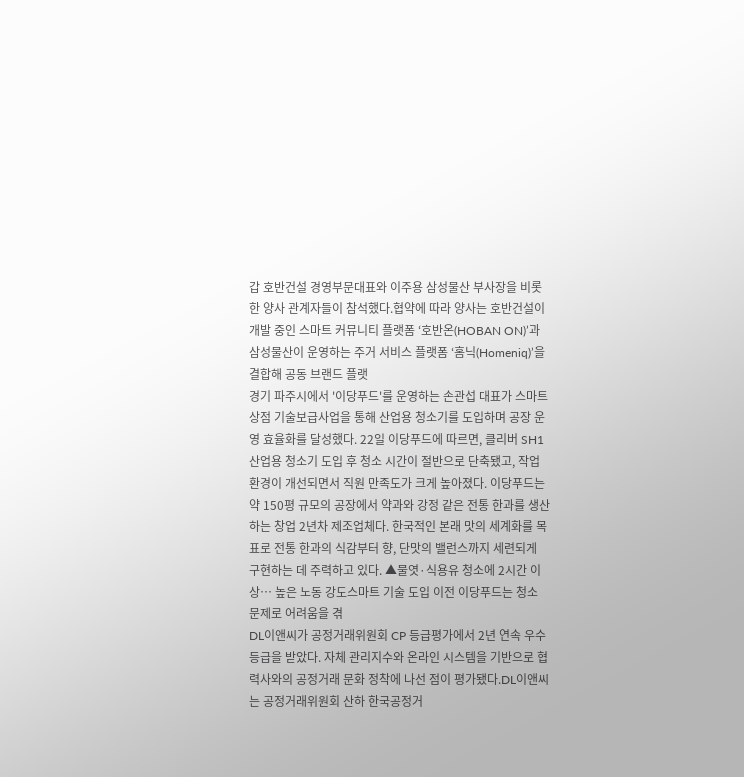갑 호반건설 경영부문대표와 이주용 삼성물산 부사장을 비롯한 양사 관계자들이 참석했다.협약에 따라 양사는 호반건설이 개발 중인 스마트 커뮤니티 플랫폼 ‘호반온(HOBAN ON)’과 삼성물산이 운영하는 주거 서비스 플랫폼 ‘홈닉(Homeniq)’을 결합해 공동 브랜드 플랫
경기 파주시에서 '이당푸드'를 운영하는 손관섭 대표가 스마트상점 기술보급사업을 통해 산업용 청소기를 도입하며 공장 운영 효율화를 달성했다. 22일 이당푸드에 따르면, 클리버 SH1 산업용 청소기 도입 후 청소 시간이 절반으로 단축됐고, 작업 환경이 개선되면서 직원 만족도가 크게 높아졌다. 이당푸드는 약 150평 규모의 공장에서 약과와 강정 같은 전통 한과를 생산하는 창업 2년차 제조업체다. 한국적인 본래 맛의 세계화를 목표로 전통 한과의 식감부터 향, 단맛의 밸런스까지 세련되게 구현하는 데 주력하고 있다. ▲물엿·식용유 청소에 2시간 이상… 높은 노동 강도스마트 기술 도입 이전 이당푸드는 청소 문제로 어려움을 겪
DL이앤씨가 공정거래위원회 CP 등급평가에서 2년 연속 우수등급을 받았다. 자체 관리지수와 온라인 시스템을 기반으로 협력사와의 공정거래 문화 정착에 나선 점이 평가됐다.DL이앤씨는 공정거래위원회 산하 한국공정거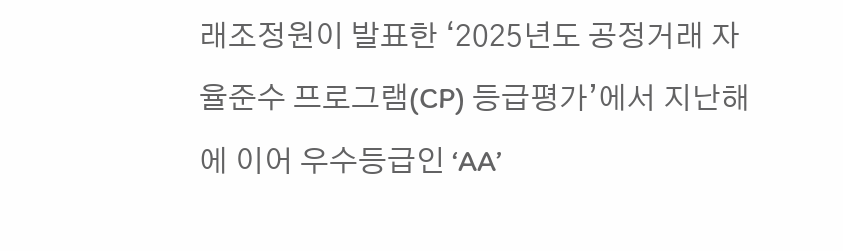래조정원이 발표한 ‘2025년도 공정거래 자율준수 프로그램(CP) 등급평가’에서 지난해에 이어 우수등급인 ‘AA’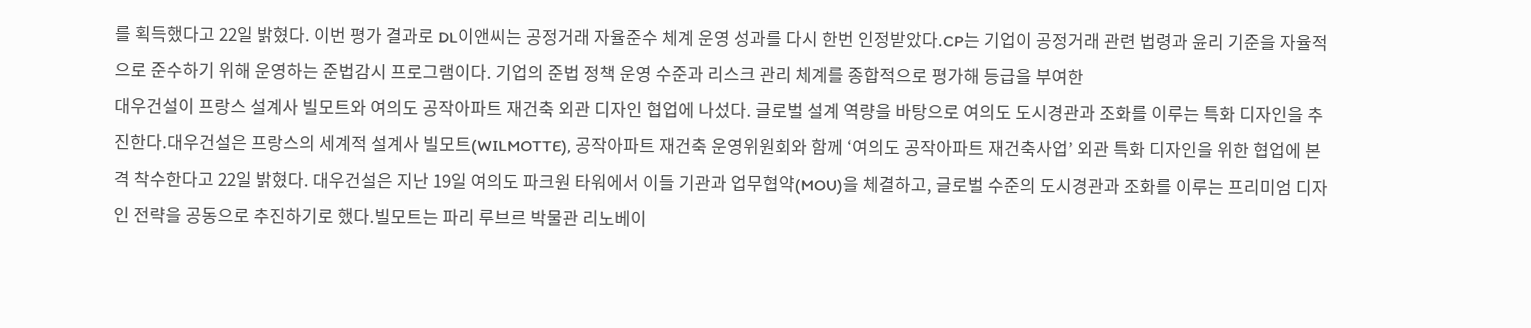를 획득했다고 22일 밝혔다. 이번 평가 결과로 DL이앤씨는 공정거래 자율준수 체계 운영 성과를 다시 한번 인정받았다.CP는 기업이 공정거래 관련 법령과 윤리 기준을 자율적으로 준수하기 위해 운영하는 준법감시 프로그램이다. 기업의 준법 정책 운영 수준과 리스크 관리 체계를 종합적으로 평가해 등급을 부여한
대우건설이 프랑스 설계사 빌모트와 여의도 공작아파트 재건축 외관 디자인 협업에 나섰다. 글로벌 설계 역량을 바탕으로 여의도 도시경관과 조화를 이루는 특화 디자인을 추진한다.대우건설은 프랑스의 세계적 설계사 빌모트(WILMOTTE), 공작아파트 재건축 운영위원회와 함께 ‘여의도 공작아파트 재건축사업’ 외관 특화 디자인을 위한 협업에 본격 착수한다고 22일 밝혔다. 대우건설은 지난 19일 여의도 파크원 타워에서 이들 기관과 업무협약(MOU)을 체결하고, 글로벌 수준의 도시경관과 조화를 이루는 프리미엄 디자인 전략을 공동으로 추진하기로 했다.빌모트는 파리 루브르 박물관 리노베이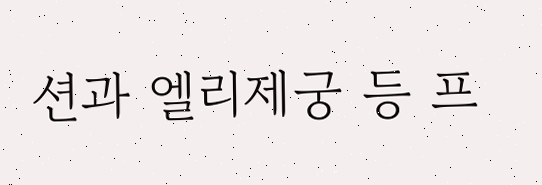션과 엘리제궁 등 프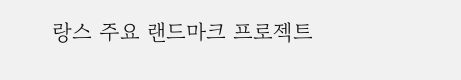랑스 주요 랜드마크 프로젝트